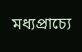মধ্যপ্রাচ্যে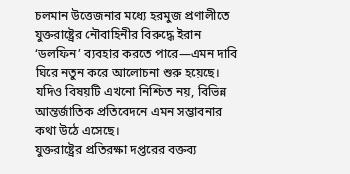চলমান উত্তেজনার মধ্যে হরমুজ প্রণালীতে যুক্তরাষ্ট্রের নৌবাহিনীর বিরুদ্ধে ইরান ‘ডলফিন’ ব্যবহার করতে পারে—এমন দাবি ঘিরে নতুন করে আলোচনা শুরু হয়েছে। যদিও বিষয়টি এখনো নিশ্চিত নয়, বিভিন্ন আন্তর্জাতিক প্রতিবেদনে এমন সম্ভাবনার কথা উঠে এসেছে।
যুক্তরাষ্ট্রের প্রতিরক্ষা দপ্তরের বক্তব্য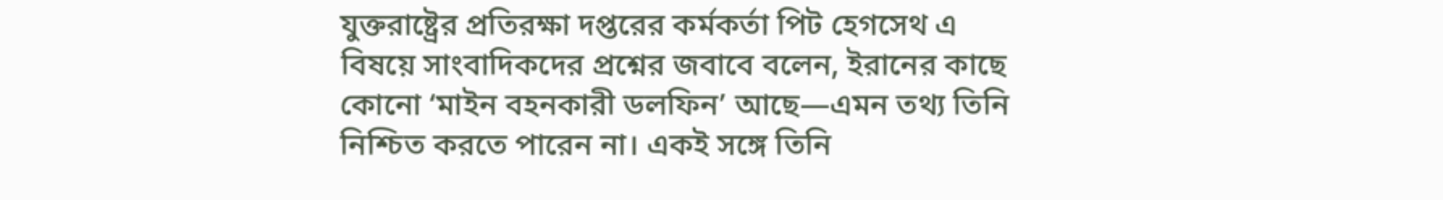যুক্তরাষ্ট্রের প্রতিরক্ষা দপ্তরের কর্মকর্তা পিট হেগসেথ এ বিষয়ে সাংবাদিকদের প্রশ্নের জবাবে বলেন, ইরানের কাছে কোনো ‘মাইন বহনকারী ডলফিন’ আছে—এমন তথ্য তিনি নিশ্চিত করতে পারেন না। একই সঙ্গে তিনি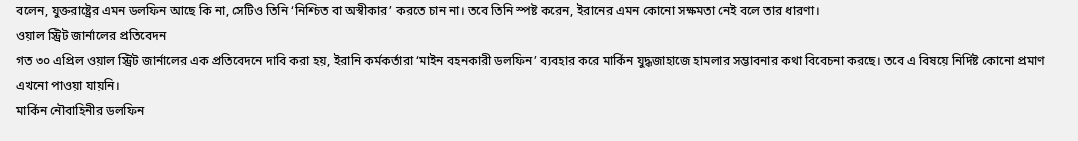বলেন, যুক্তরাষ্ট্রের এমন ডলফিন আছে কি না, সেটিও তিনি ‘নিশ্চিত বা অস্বীকার’ করতে চান না। তবে তিনি স্পষ্ট করেন, ইরানের এমন কোনো সক্ষমতা নেই বলে তার ধারণা।
ওয়াল স্ট্রিট জার্নালের প্রতিবেদন
গত ৩০ এপ্রিল ওয়াল স্ট্রিট জার্নালের এক প্রতিবেদনে দাবি করা হয়, ইরানি কর্মকর্তারা ‘মাইন বহনকারী ডলফিন’ ব্যবহার করে মার্কিন যুদ্ধজাহাজে হামলার সম্ভাবনার কথা বিবেচনা করছে। তবে এ বিষয়ে নির্দিষ্ট কোনো প্রমাণ এখনো পাওয়া যায়নি।
মার্কিন নৌবাহিনীর ডলফিন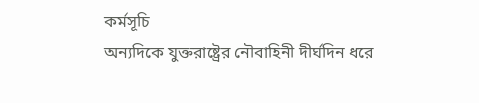কর্মসূচি
অন্যদিকে যুক্তরাষ্ট্রের নৌবাহিনী দীর্ঘদিন ধরে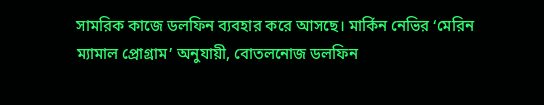সামরিক কাজে ডলফিন ব্যবহার করে আসছে। মার্কিন নেভির ‘মেরিন ম্যামাল প্রোগ্রাম’ অনুযায়ী, বোতলনোজ ডলফিন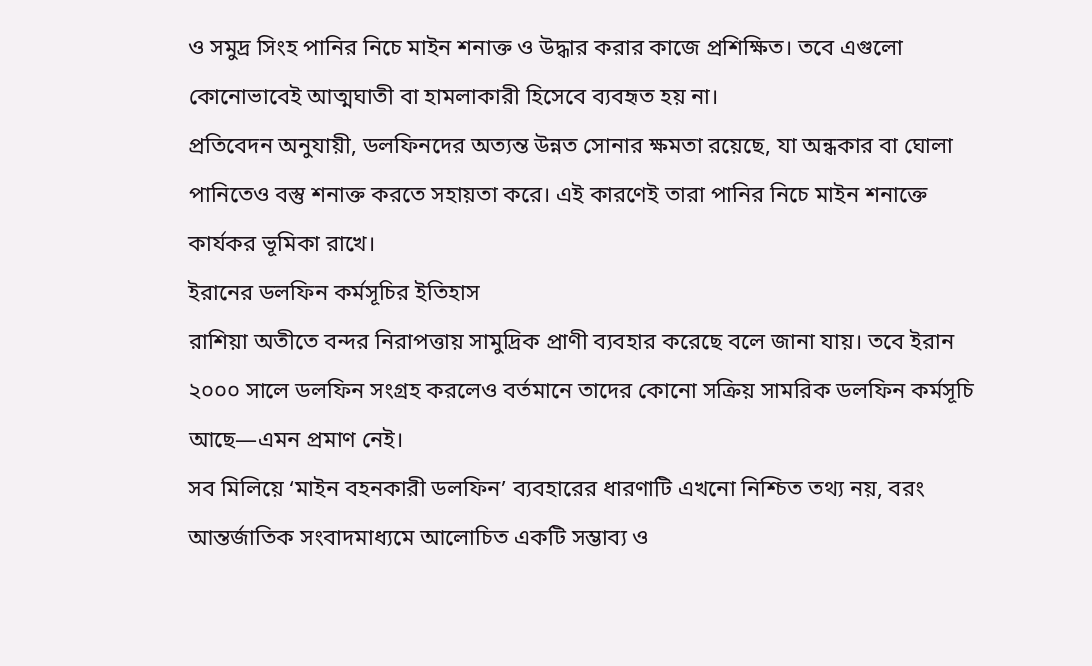ও সমুদ্র সিংহ পানির নিচে মাইন শনাক্ত ও উদ্ধার করার কাজে প্রশিক্ষিত। তবে এগুলো কোনোভাবেই আত্মঘাতী বা হামলাকারী হিসেবে ব্যবহৃত হয় না।
প্রতিবেদন অনুযায়ী, ডলফিনদের অত্যন্ত উন্নত সোনার ক্ষমতা রয়েছে, যা অন্ধকার বা ঘোলা পানিতেও বস্তু শনাক্ত করতে সহায়তা করে। এই কারণেই তারা পানির নিচে মাইন শনাক্তে কার্যকর ভূমিকা রাখে।
ইরানের ডলফিন কর্মসূচির ইতিহাস
রাশিয়া অতীতে বন্দর নিরাপত্তায় সামুদ্রিক প্রাণী ব্যবহার করেছে বলে জানা যায়। তবে ইরান ২০০০ সালে ডলফিন সংগ্রহ করলেও বর্তমানে তাদের কোনো সক্রিয় সামরিক ডলফিন কর্মসূচি আছে—এমন প্রমাণ নেই।
সব মিলিয়ে ‘মাইন বহনকারী ডলফিন’ ব্যবহারের ধারণাটি এখনো নিশ্চিত তথ্য নয়, বরং আন্তর্জাতিক সংবাদমাধ্যমে আলোচিত একটি সম্ভাব্য ও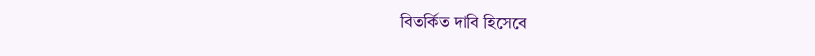বিতর্কিত দাবি হিসেবে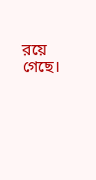রয়ে গেছে।